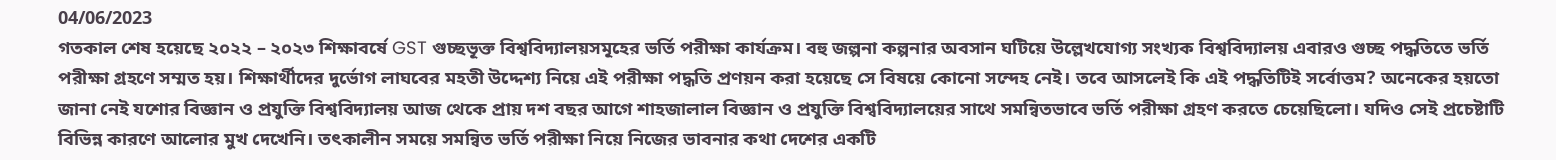04/06/2023
গতকাল শেষ হয়েছে ২০২২ – ২০২৩ শিক্ষাবর্ষে GST গুচ্ছভূক্ত বিশ্ববিদ্যালয়সমূহের ভর্তি পরীক্ষা কার্যক্রম। বহু জল্পনা কল্পনার অবসান ঘটিয়ে উল্লেখযোগ্য সংখ্যক বিশ্ববিদ্যালয় এবারও গুচ্ছ পদ্ধতিতে ভর্তি পরীক্ষা গ্রহণে সম্মত হয়। শিক্ষার্থীদের দুর্ভোগ লাঘবের মহতী উদ্দেশ্য নিয়ে এই পরীক্ষা পদ্ধতি প্রণয়ন করা হয়েছে সে বিষয়ে কোনো সন্দেহ নেই। তবে আসলেই কি এই পদ্ধতিটিই সর্বোত্তম? অনেকের হয়তো জানা নেই যশোর বিজ্ঞান ও প্রযুক্তি বিশ্ববিদ্যালয় আজ থেকে প্রায় দশ বছর আগে শাহজালাল বিজ্ঞান ও প্রযুক্তি বিশ্ববিদ্যালয়ের সাথে সমন্বিতভাবে ভর্তি পরীক্ষা গ্রহণ করতে চেয়েছিলো। যদিও সেই প্রচেষ্টাটি বিভিন্ন কারণে আলোর মুখ দেখেনি। তৎকালীন সময়ে সমন্বিত ভর্তি পরীক্ষা নিয়ে নিজের ভাবনার কথা দেশের একটি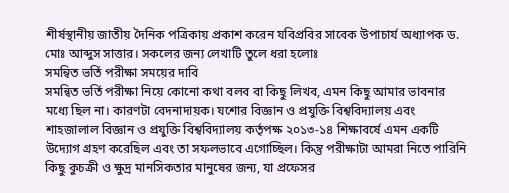শীর্ষস্থানীয় জাতীয় দৈনিক পত্রিকায় প্রকাশ করেন যবিপ্রবির সাবেক উপাচার্য অধ্যাপক ড. মোঃ আব্দুস সাত্তার। সকলের জন্য লেখাটি তুলে ধরা হলোঃ
সমন্বিত ভর্তি পরীক্ষা সময়ের দাবি
সমন্বিত ভর্তি পরীক্ষা নিয়ে কোনো কথা বলব বা কিছু লিখব, এমন কিছু আমার ভাবনার মধ্যে ছিল না। কারণটা বেদনাদায়ক। যশোর বিজ্ঞান ও প্রযুক্তি বিশ্ববিদ্যালয় এবং শাহজালাল বিজ্ঞান ও প্রযুক্তি বিশ্ববিদ্যালয় কর্তৃপক্ষ ২০১৩-১৪ শিক্ষাবর্ষে এমন একটি উদ্যোগ গ্রহণ করেছিল এবং তা সফলভাবে এগোচ্ছিল। কিন্তু পরীক্ষাটা আমরা নিতে পারিনি কিছু কুচক্রী ও ক্ষুদ্র মানসিকতার মানুষের জন্য, যা প্রফেসর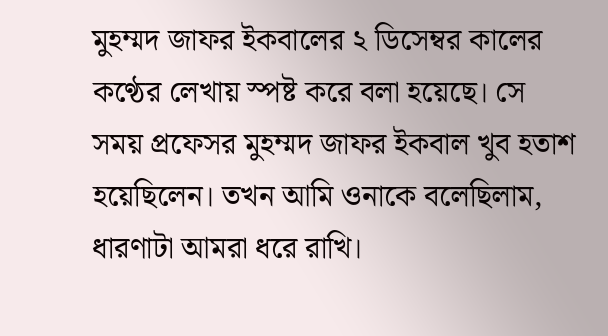মুহম্মদ জাফর ইকবালের ২ ডিসেম্বর কালের কণ্ঠের লেখায় স্পষ্ট করে বলা হয়েছে। সে সময় প্রফেসর মুহম্মদ জাফর ইকবাল খুব হতাশ হয়েছিলেন। তখন আমি ওনাকে বলেছিলাম, ধারণাটা আমরা ধরে রাখি।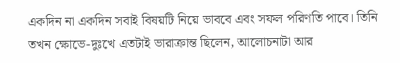একদিন না একদিন সবাই বিষয়টি নিয়ে ভাববে এবং সফল পরিণতি পাবে। তিনি তখন ক্ষোভে-দুঃখে এতটাই ভারাক্রান্ত ছিলেন, আলোচনাটা আর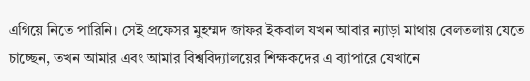এগিয়ে নিতে পারিনি। সেই প্রফেসর মুহম্মদ জাফর ইকবাল যখন আবার ন্যাড়া মাথায় বেলতলায় যেতে চাচ্ছেন, তখন আমার এবং আমার বিশ্ববিদ্যালয়ের শিক্ষকদের এ ব্যাপারে যেখানে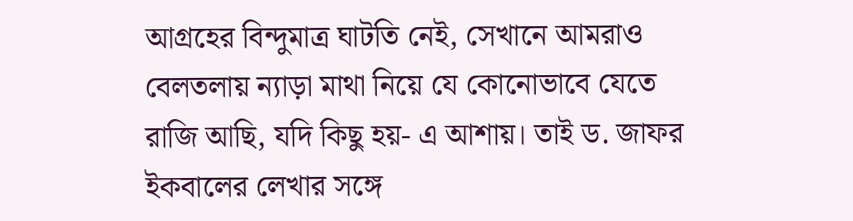আগ্রহের বিন্দুমাত্র ঘাটতি নেই, সেখানে আমরাও বেলতলায় ন্যাড়া মাথা নিয়ে যে কোনোভাবে যেতে রাজি আছি, যদি কিছু হয়- এ আশায়। তাই ড. জাফর ইকবালের লেখার সঙ্গে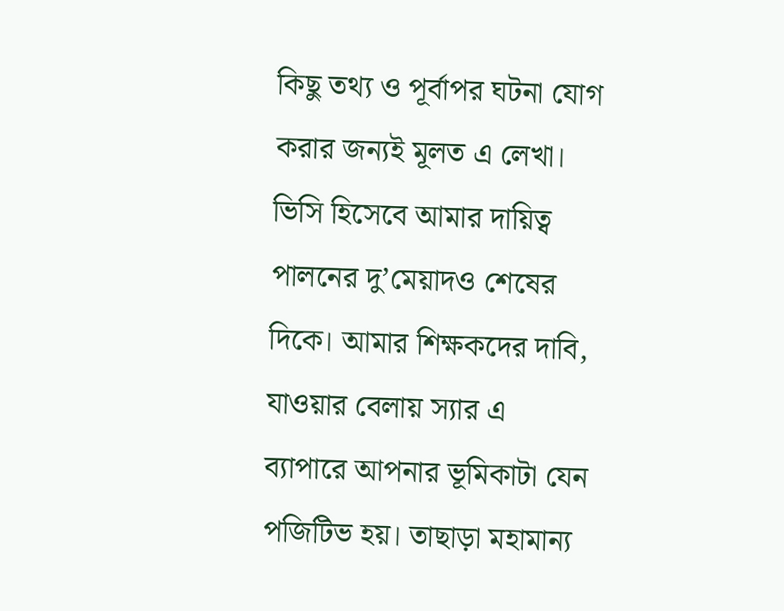কিছু তথ্য ও পূর্বাপর ঘটনা যোগ করার জন্যই মূলত এ লেখা। ভিসি হিসেবে আমার দায়িত্ব পালনের দু’মেয়াদও শেষের দিকে। আমার শিক্ষকদের দাবি, যাওয়ার বেলায় স্যার এ ব্যাপারে আপনার ভূমিকাটা যেন পজিটিভ হয়। তাছাড়া মহামান্য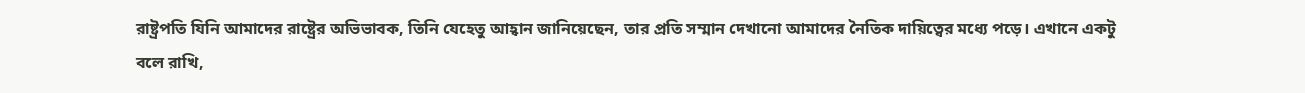রাষ্ট্রপতি যিনি আমাদের রাষ্ট্রের অভিভাবক, তিনি যেহেতু আহ্বান জানিয়েছেন, তার প্রতি সম্মান দেখানো আমাদের নৈতিক দায়িত্বের মধ্যে পড়ে। এখানে একটু বলে রাখি,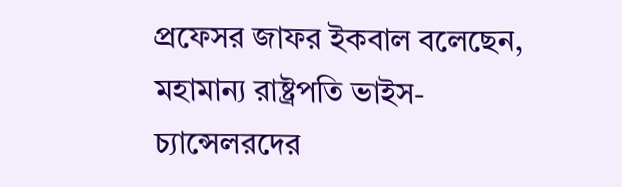প্রফেসর জাফর ইকবাল বলেছেন, মহামান্য রাষ্ট্রপতি ভাইস-চ্যান্সেলরদের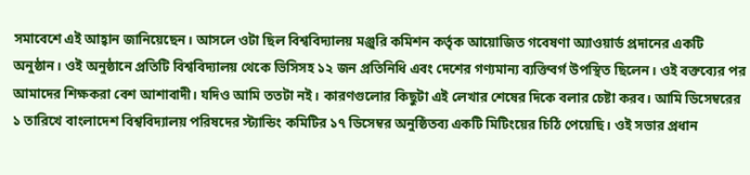সমাবেশে এই আহ্বান জানিয়েছেন। আসলে ওটা ছিল বিশ্ববিদ্যালয় মঞ্জুরি কমিশন কর্তৃক আয়োজিত গবেষণা অ্যাওয়ার্ড প্রদানের একটি অনুষ্ঠান। ওই অনুষ্ঠানে প্রতিটি বিশ্ববিদ্যালয় থেকে ভিসিসহ ১২ জন প্রতিনিধি এবং দেশের গণ্যমান্য ব্যক্তিবর্গ উপস্থিত ছিলেন। ওই বক্তব্যের পর আমাদের শিক্ষকরা বেশ আশাবাদী। যদিও আমি ততটা নই। কারণগুলোর কিছুটা এই লেখার শেষের দিকে বলার চেষ্টা করব। আমি ডিসেম্বরের ১ তারিখে বাংলাদেশ বিশ্ববিদ্যালয় পরিষদের স্ট্যান্ডিং কমিটির ১৭ ডিসেম্বর অনুষ্ঠিতব্য একটি মিটিংয়ের চিঠি পেয়েছি। ওই সভার প্রধান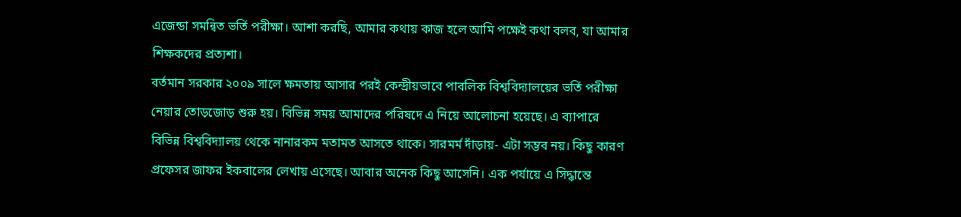এজেন্ডা সমন্বিত ভর্তি পরীক্ষা। আশা করছি, আমার কথায় কাজ হলে আমি পক্ষেই কথা বলব, যা আমার শিক্ষকদের প্রত্যশা।
বর্তমান সরকার ২০০৯ সালে ক্ষমতায় আসার পরই কেন্দ্রীয়ভাবে পাবলিক বিশ্ববিদ্যালয়ের ভর্তি পরীক্ষা নেয়ার তোড়জোড় শুরু হয়। বিভিন্ন সময় আমাদের পরিষদে এ নিয়ে আলোচনা হয়েছে। এ ব্যাপারে বিভিন্ন বিশ্ববিদ্যালয় থেকে নানারকম মতামত আসতে থাকে। সারমর্ম দাঁড়ায়- এটা সম্ভব নয়। কিছু কারণ প্রফেসর জাফর ইকবালের লেখায় এসেছে। আবার অনেক কিছু আসেনি। এক পর্যায়ে এ সিদ্ধান্তে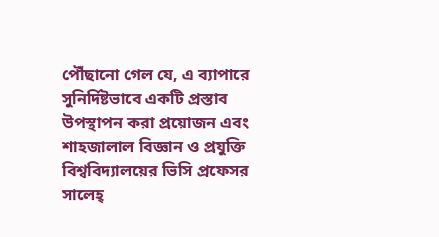পৌঁছানো গেল যে, এ ব্যাপারে সুনির্দিষ্টভাবে একটি প্রস্তাব উপস্থাপন করা প্রয়োজন এবং শাহজালাল বিজ্ঞান ও প্রযুক্তি বিশ্ববিদ্যালয়ের ভিসি প্রফেসর সালেহ্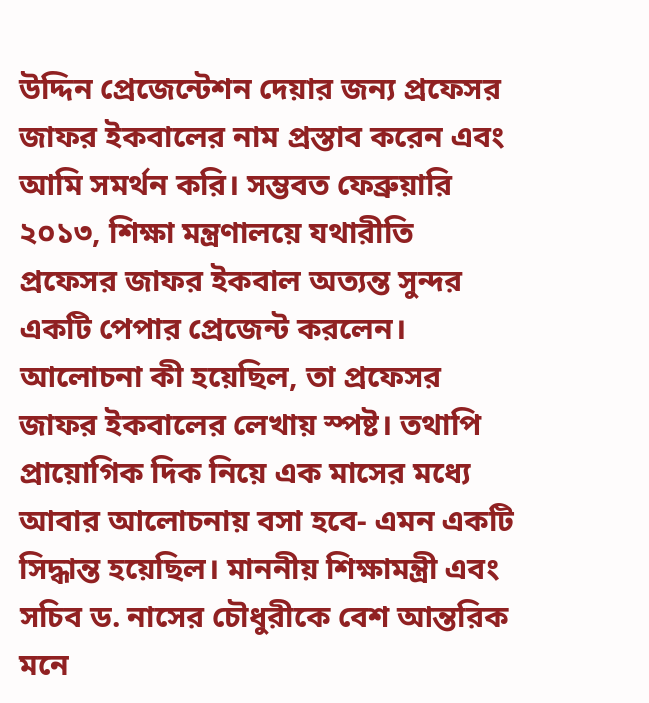উদ্দিন প্রেজেন্টেশন দেয়ার জন্য প্রফেসর জাফর ইকবালের নাম প্রস্তাব করেন এবং আমি সমর্থন করি। সম্ভবত ফেব্রুয়ারি ২০১৩, শিক্ষা মন্ত্রণালয়ে যথারীতি প্রফেসর জাফর ইকবাল অত্যন্ত সুন্দর একটি পেপার প্রেজেন্ট করলেন। আলোচনা কী হয়েছিল, তা প্রফেসর জাফর ইকবালের লেখায় স্পষ্ট। তথাপি প্রায়োগিক দিক নিয়ে এক মাসের মধ্যে আবার আলোচনায় বসা হবে- এমন একটি সিদ্ধান্ত হয়েছিল। মাননীয় শিক্ষামন্ত্রী এবং সচিব ড. নাসের চৌধুরীকে বেশ আন্তরিক মনে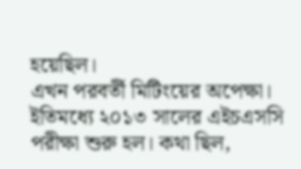হয়েছিল।
এখন পরবর্তী মিটিংয়ের অপেক্ষা। ইতিমধ্যে ২০১৩ সালের এইচএসসি পরীক্ষা শুরু হল। কথা ছিল,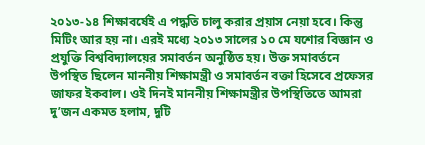২০১৩-১৪ শিক্ষাবর্ষেই এ পদ্ধতি চালু করার প্রয়াস নেয়া হবে। কিন্তু মিটিং আর হয় না। এরই মধ্যে ২০১৩ সালের ১০ মে যশোর বিজ্ঞান ও প্রযুক্তি বিশ্ববিদ্যালয়ের সমাবর্তন অনুষ্ঠিত হয়। উক্ত সমাবর্তনে উপস্থিত ছিলেন মাননীয় শিক্ষামন্ত্রী ও সমাবর্তন বক্তা হিসেবে প্রফেসর জাফর ইকবাল। ওই দিনই মাননীয় শিক্ষামন্ত্রীর উপস্থিতিতে আমরা দু’জন একমত হলাম, দুটি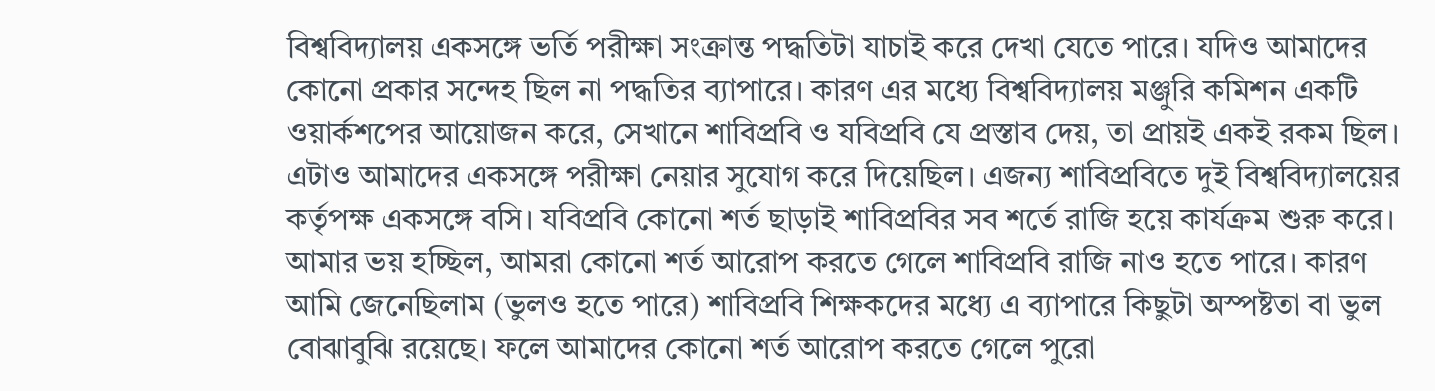বিশ্ববিদ্যালয় একসঙ্গে ভর্তি পরীক্ষা সংক্রান্ত পদ্ধতিটা যাচাই করে দেখা যেতে পারে। যদিও আমাদের কোনো প্রকার সন্দেহ ছিল না পদ্ধতির ব্যাপারে। কারণ এর মধ্যে বিশ্ববিদ্যালয় মঞ্জুরি কমিশন একটি ওয়ার্কশপের আয়োজন করে, সেখানে শাবিপ্রবি ও যবিপ্রবি যে প্রস্তাব দেয়, তা প্রায়ই একই রকম ছিল। এটাও আমাদের একসঙ্গে পরীক্ষা নেয়ার সুযোগ করে দিয়েছিল। এজন্য শাবিপ্রবিতে দুই বিশ্ববিদ্যালয়ের কর্তৃপক্ষ একসঙ্গে বসি। যবিপ্রবি কোনো শর্ত ছাড়াই শাবিপ্রবির সব শর্তে রাজি হয়ে কার্যক্রম শুরু করে। আমার ভয় হচ্ছিল, আমরা কোনো শর্ত আরোপ করতে গেলে শাবিপ্রবি রাজি নাও হতে পারে। কারণ আমি জেনেছিলাম (ভুলও হতে পারে) শাবিপ্রবি শিক্ষকদের মধ্যে এ ব্যাপারে কিছুটা অস্পষ্টতা বা ভুল বোঝাবুঝি রয়েছে। ফলে আমাদের কোনো শর্ত আরোপ করতে গেলে পুরো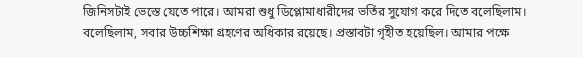জিনিসটাই ভেস্তে যেতে পারে। আমরা শুধু ডিপ্লোমাধারীদের ভর্তির সুযোগ করে দিতে বলেছিলাম। বলেছিলাম, সবার উচ্চশিক্ষা গ্রহণের অধিকার রয়েছে। প্রস্তাবটা গৃহীত হয়েছিল। আমার পক্ষে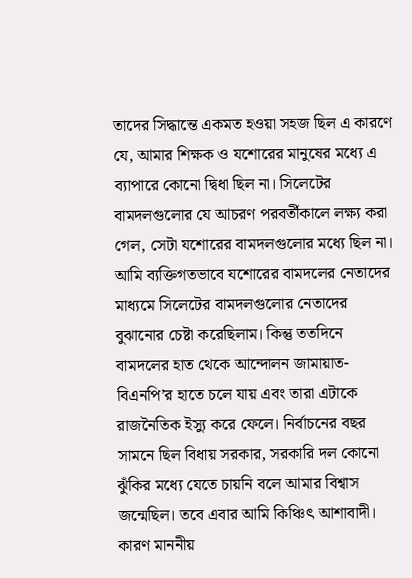তাদের সিদ্ধান্তে একমত হওয়া সহজ ছিল এ কারণে যে, আমার শিক্ষক ও যশোরের মানুষের মধ্যে এ ব্যাপারে কোনো দ্বিধা ছিল না। সিলেটের বামদলগুলোর যে আচরণ পরবর্তীকালে লক্ষ্য করা গেল, সেটা যশোরের বামদলগুলোর মধ্যে ছিল না। আমি ব্যক্তিগতভাবে যশোরের বামদলের নেতাদের মাধ্যমে সিলেটের বামদলগুলোর নেতাদের বুঝানোর চেষ্টা করেছিলাম। কিন্তু ততদিনে বামদলের হাত থেকে আন্দোলন জামায়াত-বিএনপি’র হাতে চলে যায় এবং তারা এটাকে রাজনৈতিক ইস্যু করে ফেলে। নির্বাচনের বছর সামনে ছিল বিধায় সরকার, সরকারি দল কোনো ঝুঁকির মধ্যে যেতে চায়নি বলে আমার বিশ্বাস জন্মেছিল। তবে এবার আমি কিঞ্চিৎ আশাবাদী। কারণ মাননীয়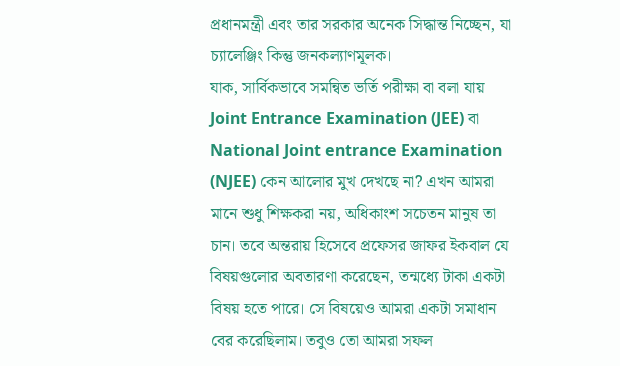প্রধানমন্ত্রী এবং তার সরকার অনেক সিদ্ধান্ত নিচ্ছেন, যা চ্যালেঞ্জিং কিন্তু জনকল্যাণমূলক।
যাক, সার্বিকভাবে সমন্বিত ভর্তি পরীক্ষা বা বলা যায় Joint Entrance Examination (JEE) বা National Joint entrance Examination (NJEE) কেন আলোর মুখ দেখছে না? এখন আমরা মানে শুধু শিক্ষকরা নয়, অধিকাংশ সচেতন মানুষ তা চান। তবে অন্তরায় হিসেবে প্রফেসর জাফর ইকবাল যে বিষয়গুলোর অবতারণা করেছেন, তন্মধ্যে টাকা একটা বিষয় হতে পারে। সে বিষয়েও আমরা একটা সমাধান বের করেছিলাম। তবুও তো আমরা সফল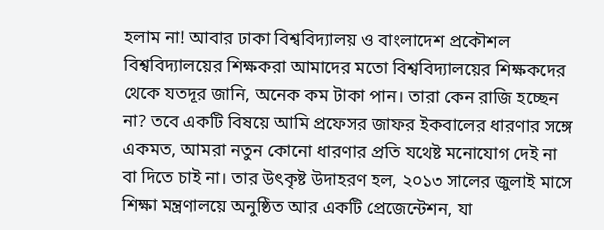হলাম না! আবার ঢাকা বিশ্ববিদ্যালয় ও বাংলাদেশ প্রকৌশল বিশ্ববিদ্যালয়ের শিক্ষকরা আমাদের মতো বিশ্ববিদ্যালয়ের শিক্ষকদের থেকে যতদূর জানি, অনেক কম টাকা পান। তারা কেন রাজি হচ্ছেন না? তবে একটি বিষয়ে আমি প্রফেসর জাফর ইকবালের ধারণার সঙ্গে একমত, আমরা নতুন কোনো ধারণার প্রতি যথেষ্ট মনোযোগ দেই না বা দিতে চাই না। তার উৎকৃষ্ট উদাহরণ হল, ২০১৩ সালের জুলাই মাসে শিক্ষা মন্ত্রণালয়ে অনুষ্ঠিত আর একটি প্রেজেন্টেশন, যা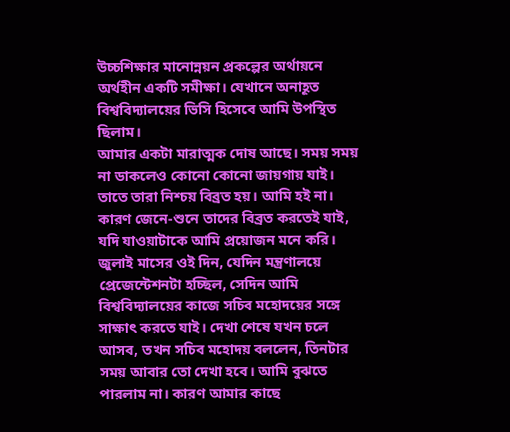উচ্চশিক্ষার মানোন্নয়ন প্রকল্পের অর্থায়নে অর্থহীন একটি সমীক্ষা। যেখানে অনাহূত বিশ্ববিদ্যালয়ের ভিসি হিসেবে আমি উপস্থিত ছিলাম।
আমার একটা মারাত্মক দোষ আছে। সময় সময় না ডাকলেও কোনো কোনো জায়গায় যাই। তাতে তারা নিশ্চয় বিব্রত হয়। আমি হই না। কারণ জেনে-শুনে তাদের বিব্রত করতেই যাই, যদি যাওয়াটাকে আমি প্রয়োজন মনে করি। জুলাই মাসের ওই দিন, যেদিন মন্ত্রণালয়ে প্রেজেন্টেশনটা হচ্ছিল, সেদিন আমি বিশ্ববিদ্যালয়ের কাজে সচিব মহোদয়ের সঙ্গে সাক্ষাৎ করতে যাই। দেখা শেষে যখন চলে আসব, তখন সচিব মহোদয় বললেন, তিনটার সময় আবার তো দেখা হবে। আমি বুঝতে পারলাম না। কারণ আমার কাছে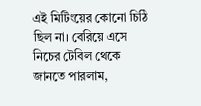এই মিটিংয়ের কোনো চিঠি ছিল না। বেরিয়ে এসে নিচের টেবিল থেকে জানতে পারলাম,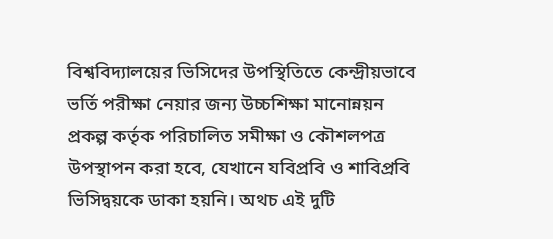বিশ্ববিদ্যালয়ের ভিসিদের উপস্থিতিতে কেন্দ্রীয়ভাবে ভর্তি পরীক্ষা নেয়ার জন্য উচ্চশিক্ষা মানোন্নয়ন প্রকল্প কর্তৃক পরিচালিত সমীক্ষা ও কৌশলপত্র উপস্থাপন করা হবে, যেখানে যবিপ্রবি ও শাবিপ্রবি ভিসিদ্বয়কে ডাকা হয়নি। অথচ এই দুটি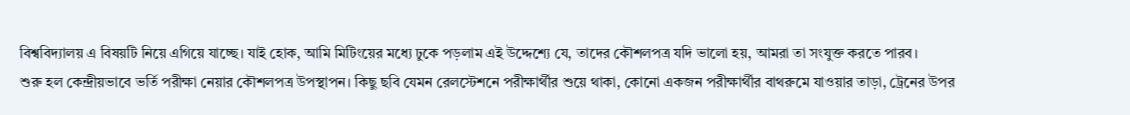বিশ্ববিদ্যালয় এ বিষয়টি নিয়ে এগিয়ে যাচ্ছে। যাই হোক, আমি মিটিংয়ের মধ্যে ঢুকে পড়লাম এই উদ্দেশ্যে যে, তাদের কৌশলপত্র যদি ভালো হয়, আমরা তা সংযুক্ত করতে পারব।
শুরু হল কেন্দ্রীয়ভাবে ভর্তি পরীক্ষা নেয়ার কৌশলপত্র উপস্থাপন। কিছু ছবি যেমন রেলস্টেশনে পরীক্ষার্থীর শুয়ে থাকা, কোনো একজন পরীক্ষার্থীর বাথরুমে যাওয়ার তাড়া, ট্রেনের উপর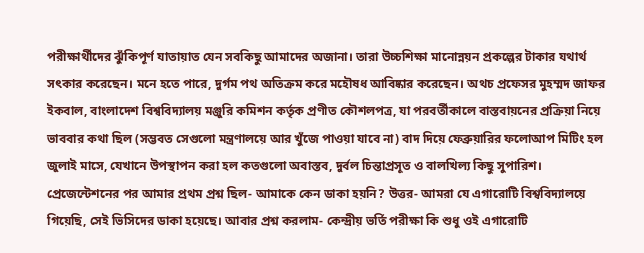পরীক্ষার্থীদের ঝুঁকিপূর্ণ যাতায়াত যেন সবকিছু আমাদের অজানা। তারা উচ্চশিক্ষা মানোন্নয়ন প্রকল্পের টাকার যথার্থ সৎকার করেছেন। মনে হতে পারে, দুর্গম পথ অতিক্রম করে মহৌষধ আবিষ্কার করেছেন। অথচ প্রফেসর মুহম্মদ জাফর ইকবাল, বাংলাদেশ বিশ্ববিদ্যালয় মঞ্জুরি কমিশন কর্তৃক প্রণীত কৌশলপত্র, যা পরবর্তীকালে বাস্তবায়নের প্রক্রিয়া নিয়ে ভাববার কথা ছিল (সম্ভবত সেগুলো মন্ত্রণালয়ে আর খুঁজে পাওয়া যাবে না) বাদ দিয়ে ফেব্রুয়ারির ফলোআপ মিটিং হল জুলাই মাসে, যেখানে উপস্থাপন করা হল কতগুলো অবাস্তব, দুর্বল চিন্তাপ্রসূত ও বালখিল্য কিছু সুপারিশ।
প্রেজেন্টেশনের পর আমার প্রথম প্রশ্ন ছিল- আমাকে কেন ডাকা হয়নি? উত্তর- আমরা যে এগারোটি বিশ্ববিদ্যালয়ে গিয়েছি, সেই ভিসিদের ডাকা হয়েছে। আবার প্রশ্ন করলাম- কেন্দ্রীয় ভর্তি পরীক্ষা কি শুধু ওই এগারোটি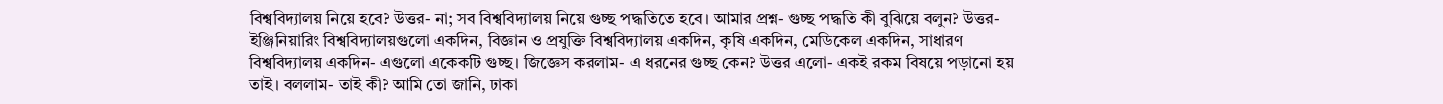বিশ্ববিদ্যালয় নিয়ে হবে? উত্তর- না; সব বিশ্ববিদ্যালয় নিয়ে গুচ্ছ পদ্ধতিতে হবে। আমার প্রশ্ন- গুচ্ছ পদ্ধতি কী বুঝিয়ে বলুন? উত্তর- ইঞ্জিনিয়ারিং বিশ্ববিদ্যালয়গুলো একদিন, বিজ্ঞান ও প্রযুক্তি বিশ্ববিদ্যালয় একদিন, কৃষি একদিন, মেডিকেল একদিন, সাধারণ বিশ্ববিদ্যালয় একদিন- এগুলো একেকটি গুচ্ছ। জিজ্ঞেস করলাম- এ ধরনের গুচ্ছ কেন? উত্তর এলো- একই রকম বিষয়ে পড়ানো হয় তাই। বললাম- তাই কী? আমি তো জানি, ঢাকা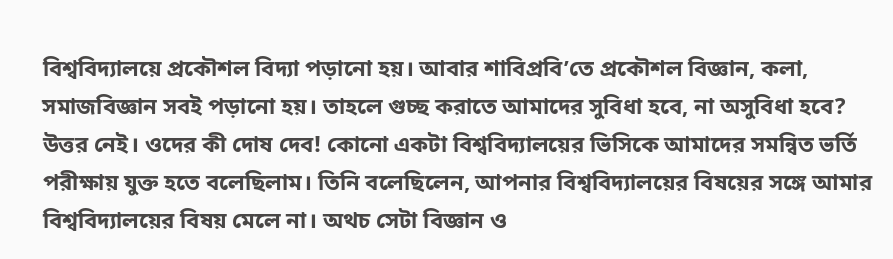বিশ্ববিদ্যালয়ে প্রকৌশল বিদ্যা পড়ানো হয়। আবার শাবিপ্রবি’তে প্রকৌশল বিজ্ঞান, কলা, সমাজবিজ্ঞান সবই পড়ানো হয়। তাহলে গুচ্ছ করাতে আমাদের সুবিধা হবে, না অসুবিধা হবে? উত্তর নেই। ওদের কী দোষ দেব! কোনো একটা বিশ্ববিদ্যালয়ের ভিসিকে আমাদের সমন্বিত ভর্তি পরীক্ষায় যুক্ত হতে বলেছিলাম। তিনি বলেছিলেন, আপনার বিশ্ববিদ্যালয়ের বিষয়ের সঙ্গে আমার বিশ্ববিদ্যালয়ের বিষয় মেলে না। অথচ সেটা বিজ্ঞান ও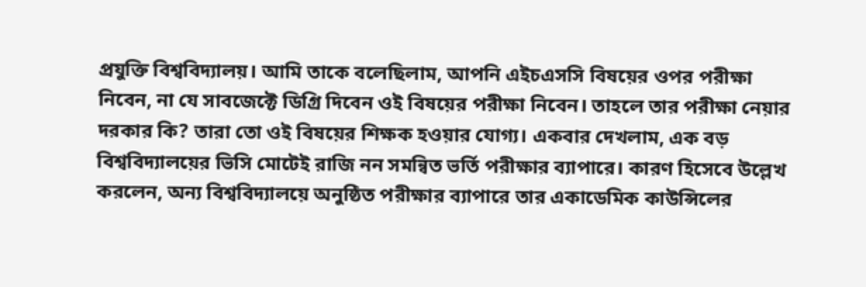প্রযুক্তি বিশ্ববিদ্যালয়। আমি তাকে বলেছিলাম, আপনি এইচএসসি বিষয়ের ওপর পরীক্ষা নিবেন, না যে সাবজেক্টে ডিগ্রি দিবেন ওই বিষয়ের পরীক্ষা নিবেন। তাহলে তার পরীক্ষা নেয়ার দরকার কি? তারা তো ওই বিষয়ের শিক্ষক হওয়ার যোগ্য। একবার দেখলাম, এক বড় বিশ্ববিদ্যালয়ের ভিসি মোটেই রাজি নন সমন্বিত ভর্তি পরীক্ষার ব্যাপারে। কারণ হিসেবে উল্লেখ করলেন, অন্য বিশ্ববিদ্যালয়ে অনুষ্ঠিত পরীক্ষার ব্যাপারে তার একাডেমিক কাউন্সিলের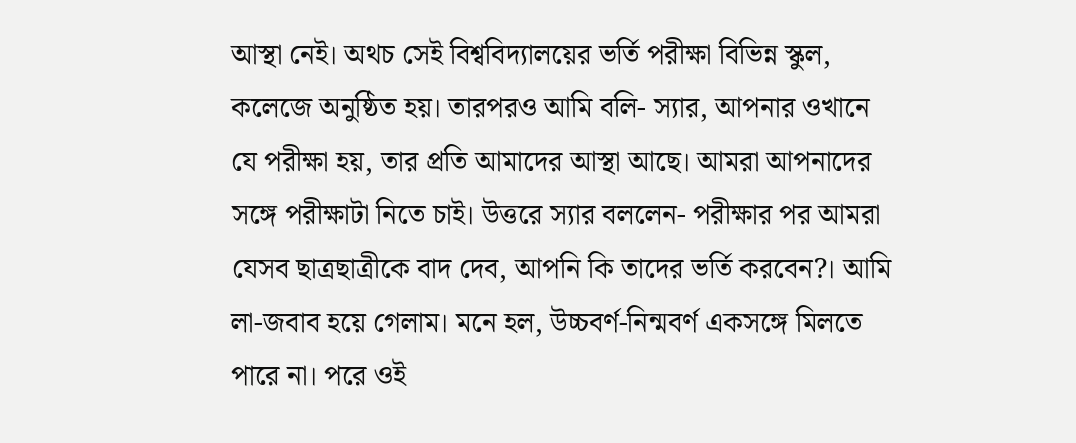আস্থা নেই। অথচ সেই বিশ্ববিদ্যালয়ের ভর্তি পরীক্ষা বিভিন্ন স্কুল, কলেজে অনুষ্ঠিত হয়। তারপরও আমি বলি- স্যার, আপনার ওখানে যে পরীক্ষা হয়, তার প্রতি আমাদের আস্থা আছে। আমরা আপনাদের সঙ্গে পরীক্ষাটা নিতে চাই। উত্তরে স্যার বললেন- পরীক্ষার পর আমরা যেসব ছাত্রছাত্রীকে বাদ দেব, আপনি কি তাদের ভর্তি করবেন?। আমি লা-জবাব হয়ে গেলাম। মনে হল, উচ্চবর্ণ-নিন্মবর্ণ একসঙ্গে মিলতে পারে না। পরে ওই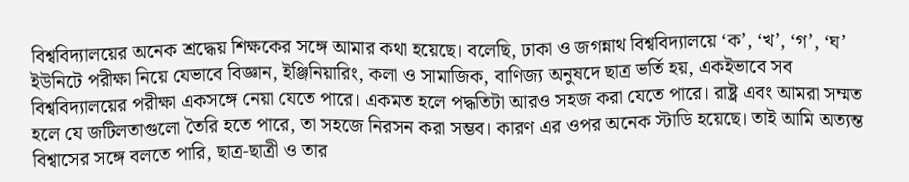বিশ্ববিদ্যালয়ের অনেক শ্রদ্ধেয় শিক্ষকের সঙ্গে আমার কথা হয়েছে। বলেছি, ঢাকা ও জগন্নাথ বিশ্ববিদ্যালয়ে ‘ক’, ‘খ’, ‘গ’, ‘ঘ’ ইউনিটে পরীক্ষা নিয়ে যেভাবে বিজ্ঞান, ইঞ্জিনিয়ারিং, কলা ও সামাজিক, বাণিজ্য অনুষদে ছাত্র ভর্তি হয়, একইভাবে সব বিশ্ববিদ্যালয়ের পরীক্ষা একসঙ্গে নেয়া যেতে পারে। একমত হলে পদ্ধতিটা আরও সহজ করা যেতে পারে। রাষ্ট্র এবং আমরা সম্মত হলে যে জটিলতাগুলো তৈরি হতে পারে, তা সহজে নিরসন করা সম্ভব। কারণ এর ওপর অনেক স্টাডি হয়েছে। তাই আমি অত্যন্ত বিশ্বাসের সঙ্গে বলতে পারি, ছাত্র-ছাত্রী ও তার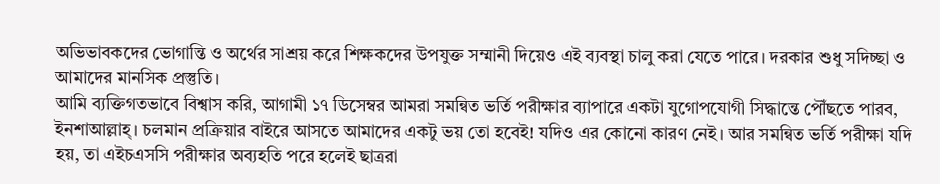অভিভাবকদের ভোগান্তি ও অর্থের সাশ্রয় করে শিক্ষকদের উপযুক্ত সম্মানী দিয়েও এই ব্যবস্থা চালু করা যেতে পারে। দরকার শুধু সদিচ্ছা ও আমাদের মানসিক প্রস্তুতি।
আমি ব্যক্তিগতভাবে বিশ্বাস করি, আগামী ১৭ ডিসেম্বর আমরা সমন্বিত ভর্তি পরীক্ষার ব্যাপারে একটা যুগোপযোগী সিদ্ধান্তে পৌঁছতে পারব, ইনশাআল্লাহ্। চলমান প্রক্রিয়ার বাইরে আসতে আমাদের একটু ভয় তো হবেই! যদিও এর কোনো কারণ নেই। আর সমন্বিত ভর্তি পরীক্ষা যদি হয়, তা এইচএসসি পরীক্ষার অব্যহতি পরে হলেই ছাত্ররা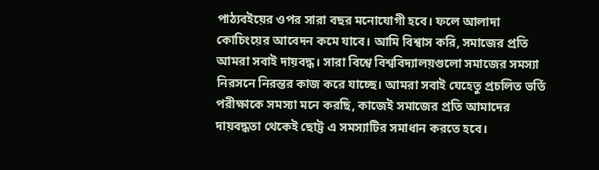পাঠ্যবইয়ের ওপর সারা বছর মনোযোগী হবে। ফলে আলাদা কোচিংয়ের আবেদন কমে যাবে। আমি বিশ্বাস করি, সমাজের প্রতি আমরা সবাই দায়বদ্ধ। সারা বিশ্বে বিশ্ববিদ্যালয়গুলো সমাজের সমস্যা নিরসনে নিরন্তর কাজ করে যাচ্ছে। আমরা সবাই যেহেতু প্রচলিত ভর্তি পরীক্ষাকে সমস্যা মনে করছি, কাজেই সমাজের প্রতি আমাদের দায়বদ্ধতা থেকেই ছোট্ট এ সমস্যাটির সমাধান করতে হবে।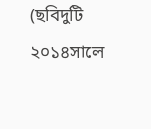(ছবিদুটি ২০১৪সালে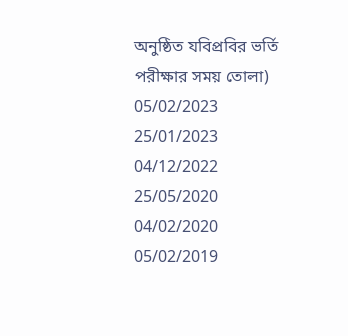অনুষ্ঠিত যবিপ্রবির ভর্তি পরীক্ষার সময় তোলা)
05/02/2023
25/01/2023
04/12/2022
25/05/2020
04/02/2020
05/02/2019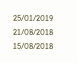25/01/2019
21/08/2018
15/08/2018